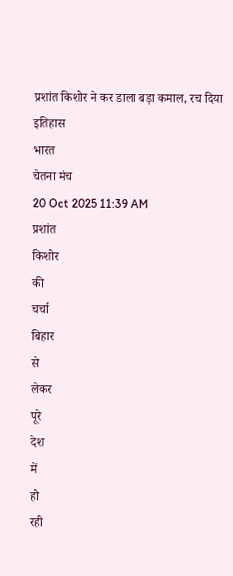प्रशांत किशोर ने कर डाला बड़ा कमाल, रच दिया इतिहास
भारत
चेतना मंच
20 Oct 2025 11:39 AM
प्रशांत
किशोर
की
चर्चा
बिहार
से
लेकर
पूरे
देश
में
हो
रही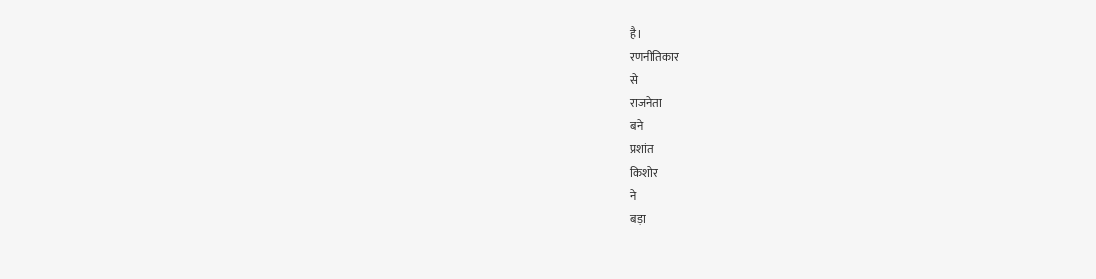है।
रणनीतिकार
से
राजनेता
बने
प्रशांत
किशोर
ने
बड़ा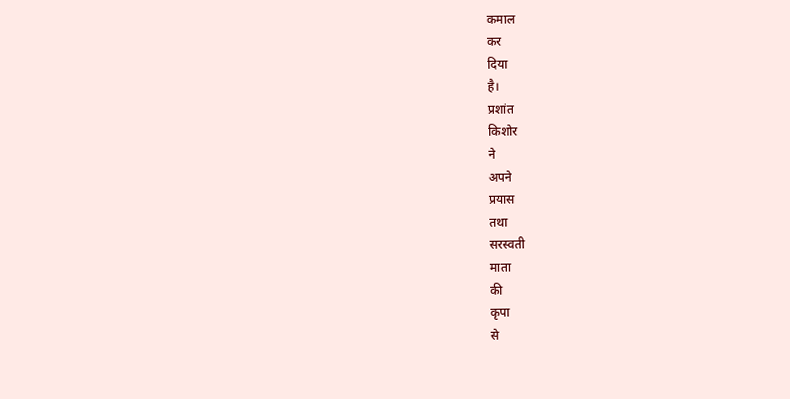कमाल
कर
दिया
है।
प्रशांत
किशोर
ने
अपने
प्रयास
तथा
सरस्वती
माता
की
कृपा
से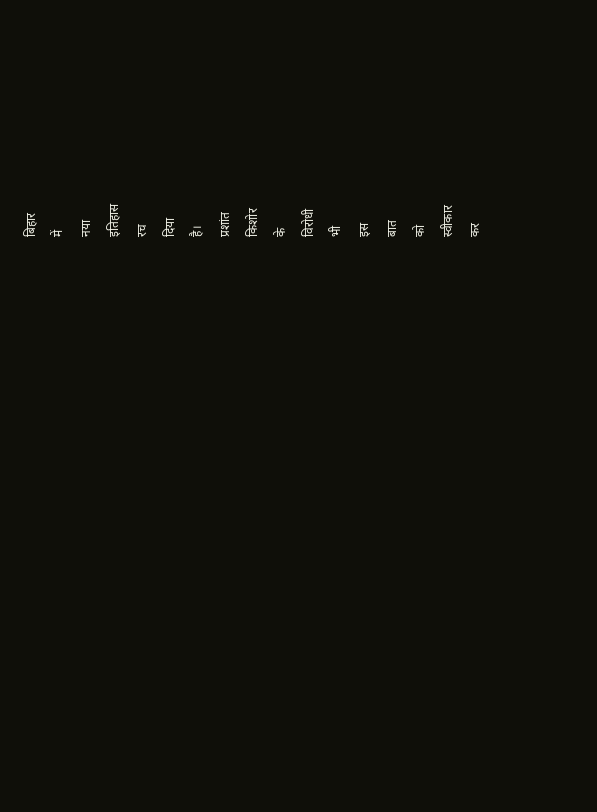बिहार
में
नया
इतिहास
रच
दिया
है।
प्रशांत
किशोर
के
विरोधी
भी
इस
बात
को
स्वीकार
कर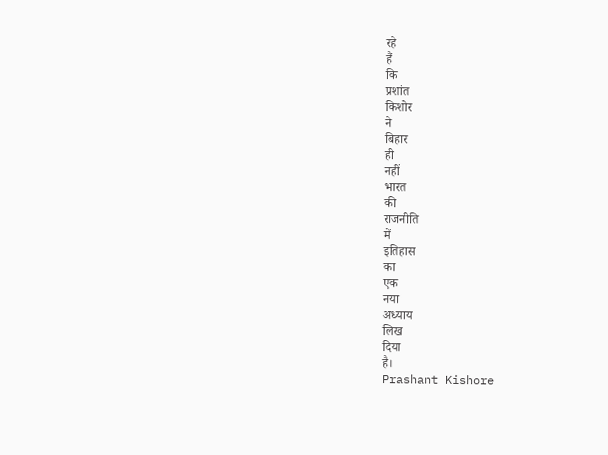रहे
हैं
कि
प्रशांत
किशोर
ने
बिहार
ही
नहीं
भारत
की
राजनीति
में
इतिहास
का
एक
नया
अध्याय
लिख
दिया
है।
Prashant Kishore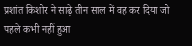प्रशांत किशोर ने साढ़े तीन साल में वह कर दिया जो पहले कभी नहीं हुआ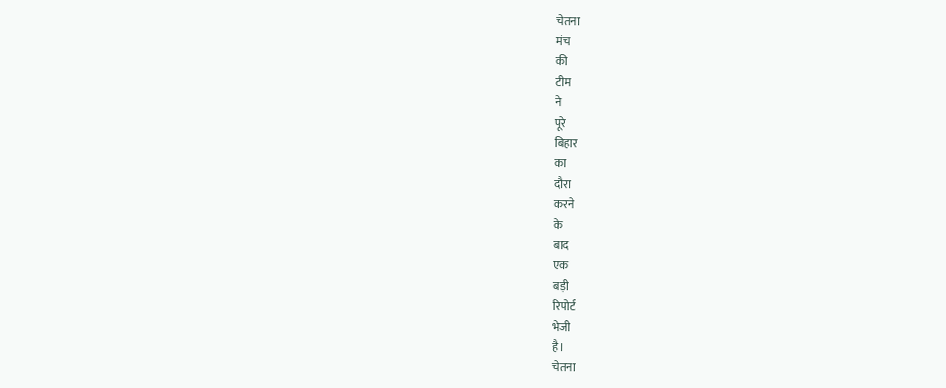चेतना
मंच
की
टीम
ने
पूरे
बिहार
का
दौरा
करने
के
बाद
एक
बड़ी
रिपोर्ट
भेजी
है।
चेतना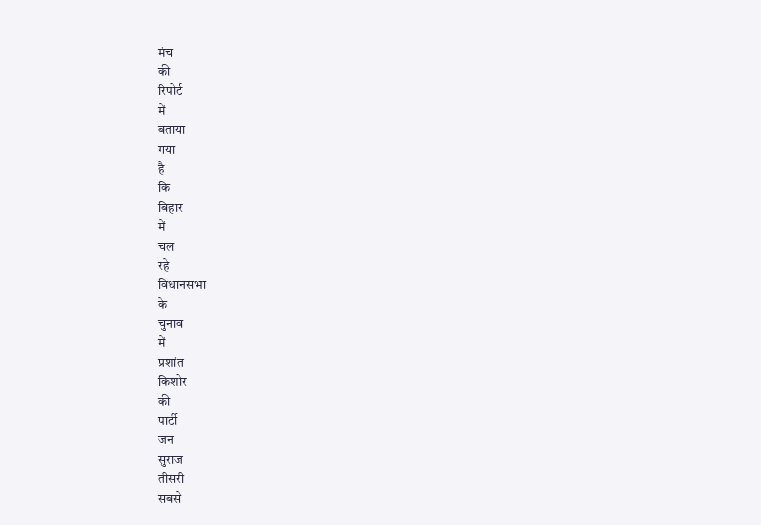मंच
की
रिपोर्ट
में
बताया
गया
है
कि
बिहार
में
चल
रहे
विधानसभा
के
चुनाव
में
प्रशांत
किशोर
की
पार्टी
जन
सुराज
तीसरी
सबसे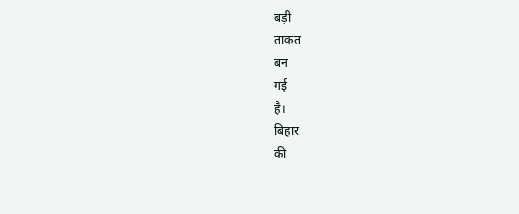बड़ी
ताकत
बन
गई
है।
बिहार
की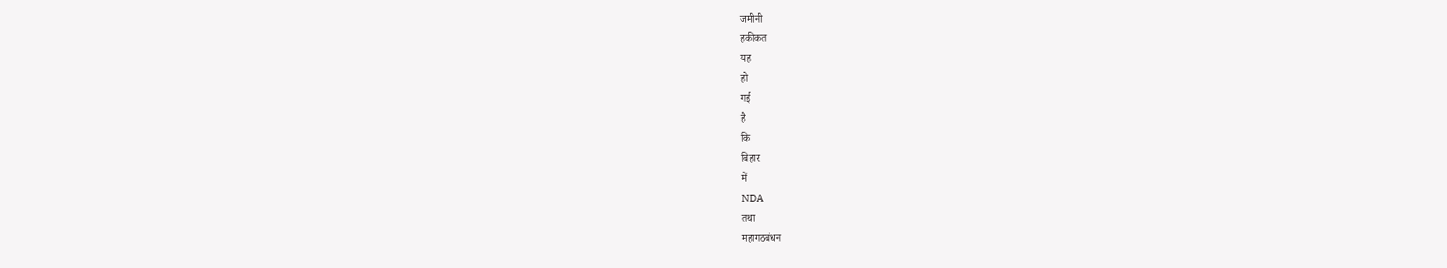जमीनी
हकीकत
यह
हो
गई
है
कि
बिहार
में
NDA
तथा
महागठबंधन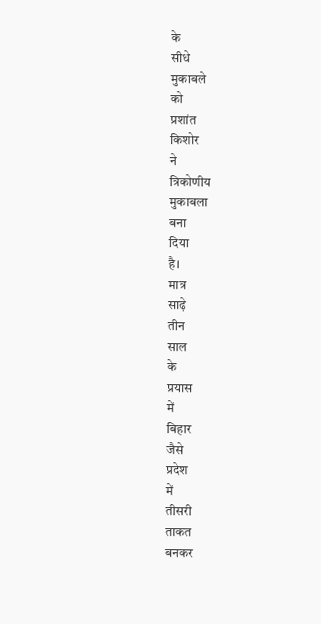के
सीधे
मुकाबले
को
प्रशांत
किशोर
ने
त्रिकोणीय
मुकाबला
बना
दिया
है।
मात्र
साढ़े
तीन
साल
के
प्रयास
में
बिहार
जैसे
प्रदेश
में
तीसरी
ताकत
बनकर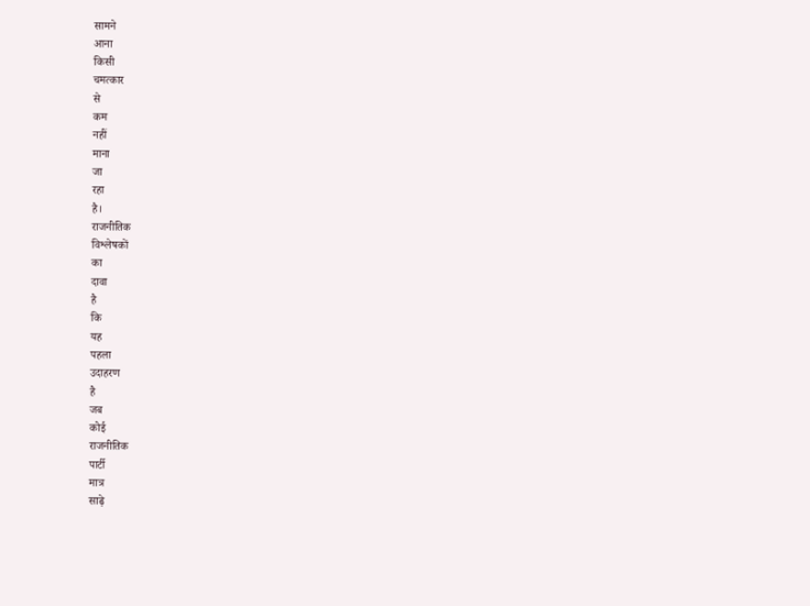सामने
आना
किसी
चमत्कार
से
कम
नहीं
माना
जा
रहा
है।
राजनीतिक
विश्लेषकों
का
दावा
है
कि
यह
पहला
उदाहरण
है
जब
कोई
राजनीतिक
पार्टी
मात्र
साढ़े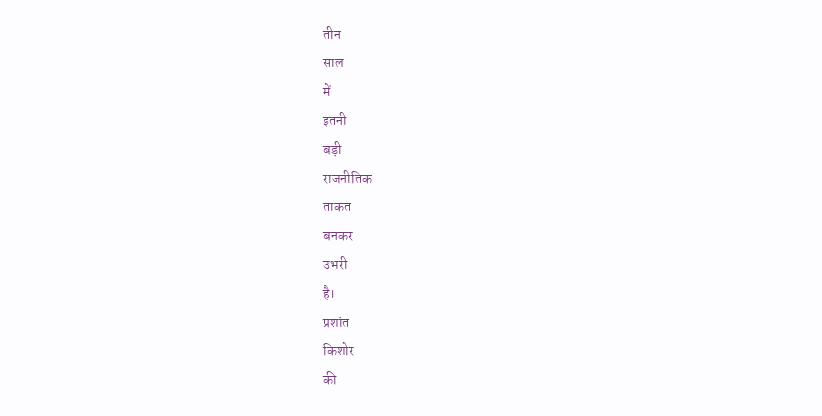तीन
साल
में
इतनी
बड़ी
राजनीतिक
ताकत
बनकर
उभरी
है।
प्रशांत
किशोर
की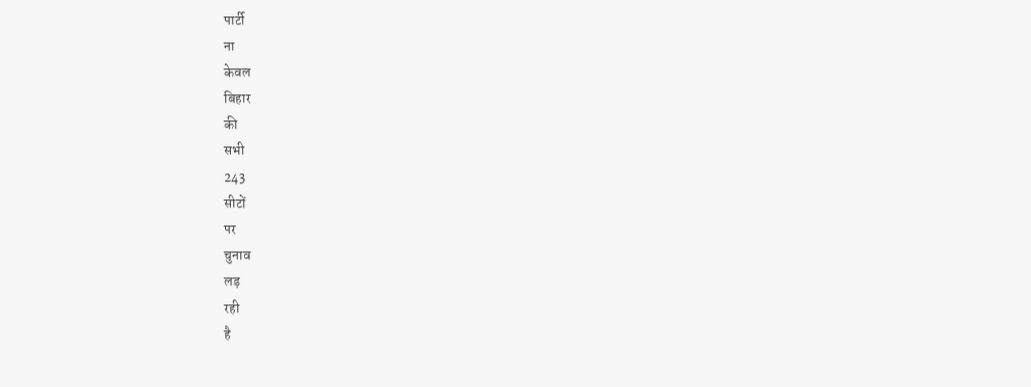पार्टी
ना
केवल
बिहार
की
सभी
243
सीटों
पर
चुनाव
लड़
रही
है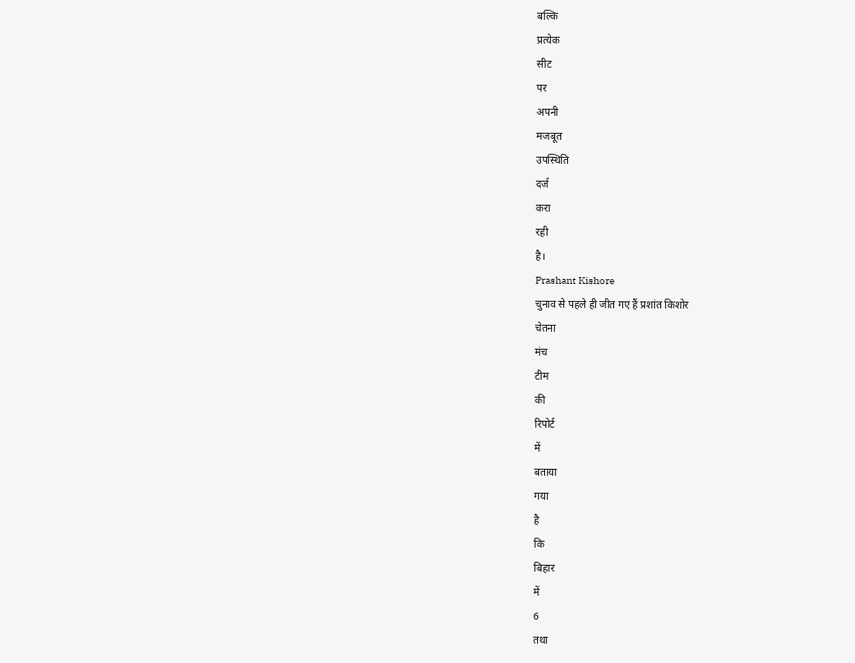बल्कि
प्रत्येक
सीट
पर
अपनी
मजबूत
उपस्थिति
दर्ज
करा
रही
है।
Prashant Kishore
चुनाव से पहले ही जीत गए हैं प्रशांत किशोर
चेतना
मंच
टीम
की
रिपोर्ट
में
बताया
गया
है
कि
बिहार
में
6
तथा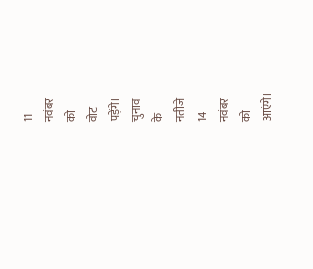11
नवंबर
को
वोट
पड़ेंगे।
चुनाव
के
नतीजे
14
नवंबर
को
आएंगे।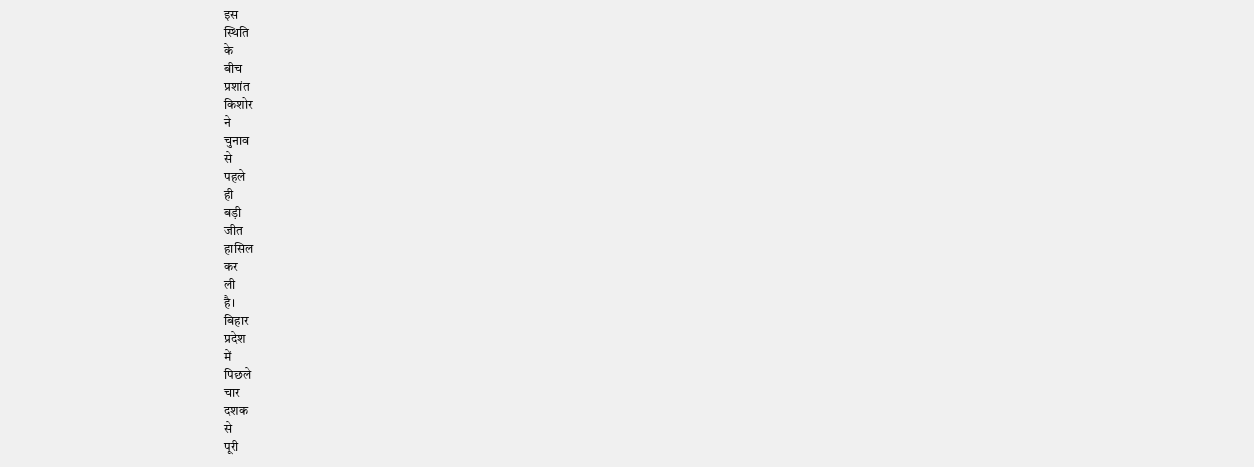इस
स्थिति
के
बीच
प्रशांत
किशोर
ने
चुनाव
से
पहले
ही
बड़ी
जीत
हासिल
कर
ली
है।
बिहार
प्रदेश
में
पिछले
चार
दशक
से
पूरी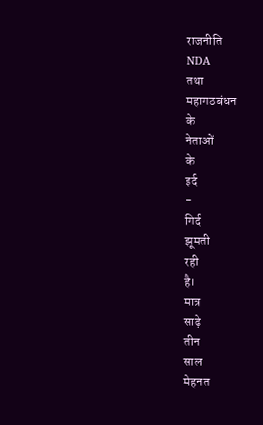राजनीति
NDA
तथा
महागठबंधन
के
नेताओं
के
इर्द
-
गिर्द
झूमती
रही
है।
मात्र
साढ़े
तीन
साल
मेहनत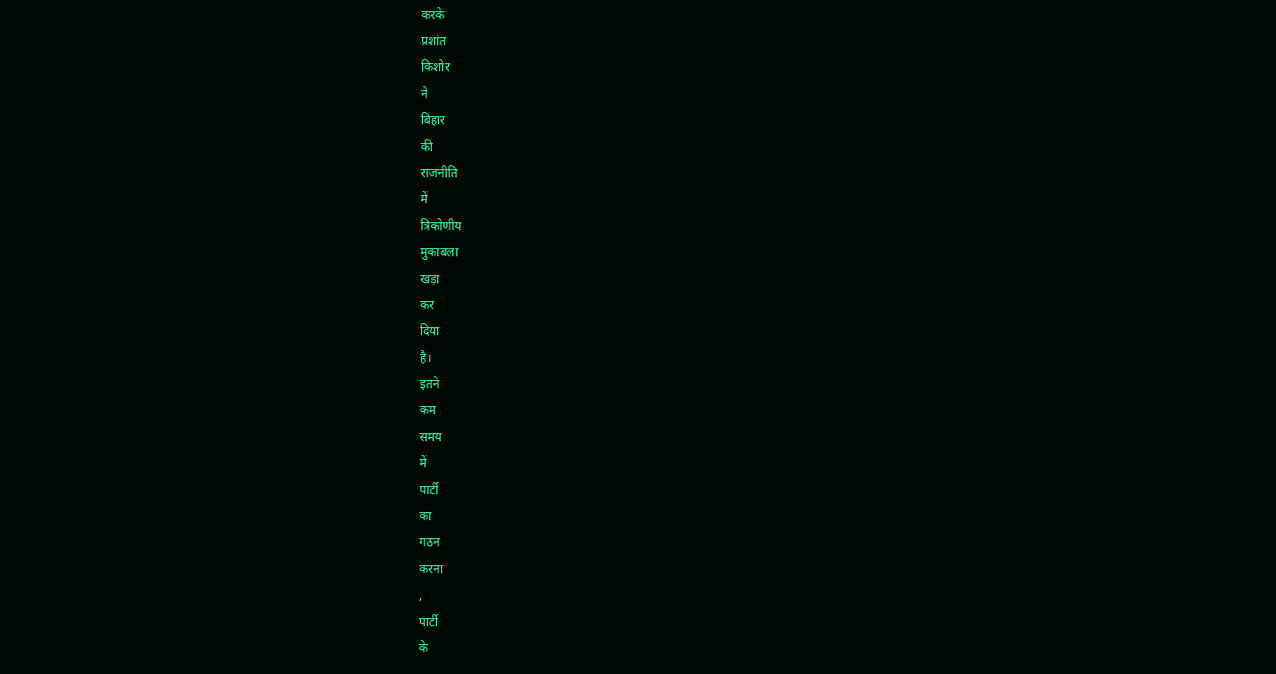करके
प्रशांत
किशोर
ने
बिहार
की
राजनीति
में
त्रिकोणीय
मुकाबला
खड़ा
कर
दिया
है।
इतने
कम
समय
में
पार्टी
का
गठन
करना
,
पार्टी
के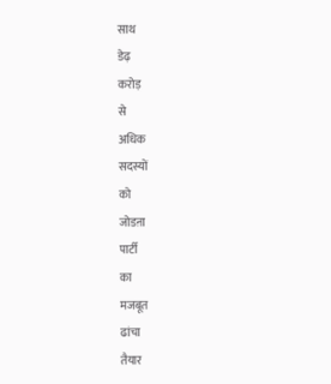साथ
डेढ़
करोड़
से
अधिक
सदस्यों
को
जोडऩा
पार्टी
का
मजबूत
ढांचा
तैयार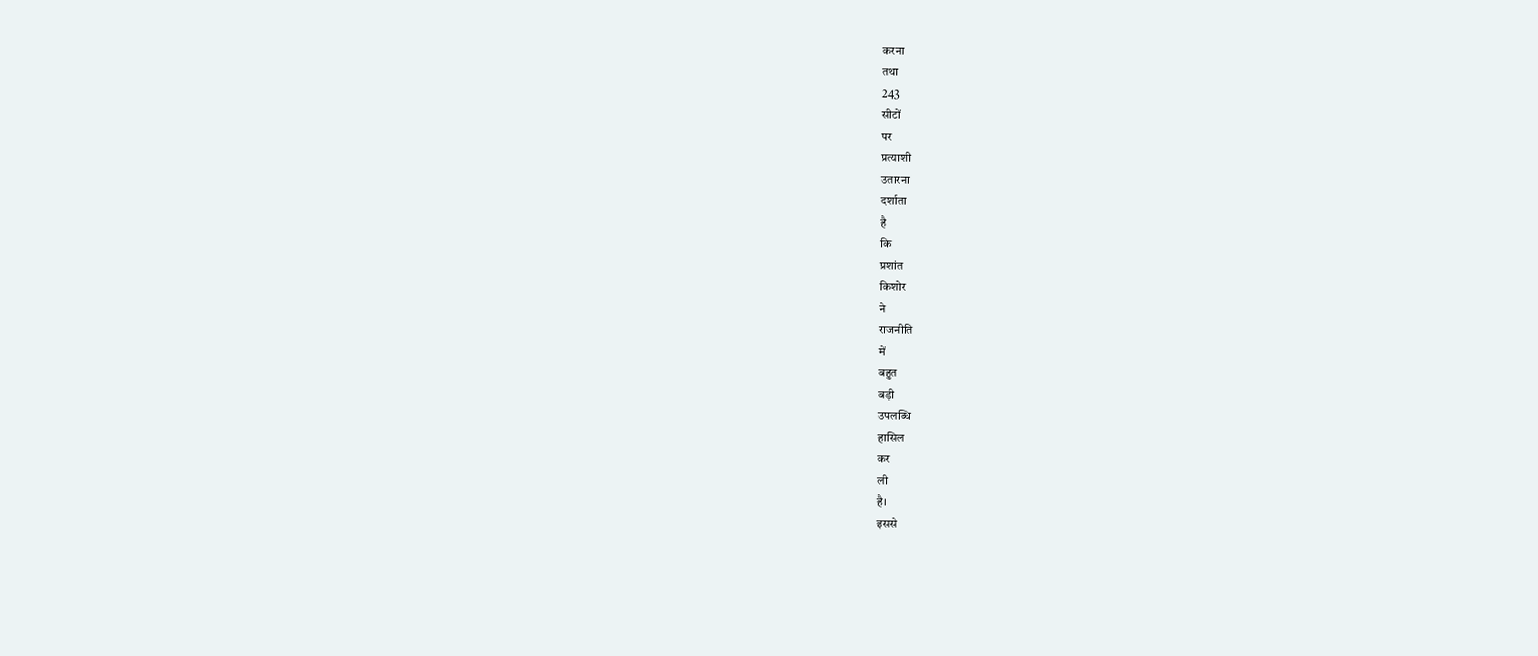करना
तथा
243
सीटों
पर
प्रत्याशी
उतारना
दर्शाता
है
कि
प्रशांत
किशोर
ने
राजनीति
में
बहुत
बड़ी
उपलब्धि
हासिल
कर
ली
है।
इससे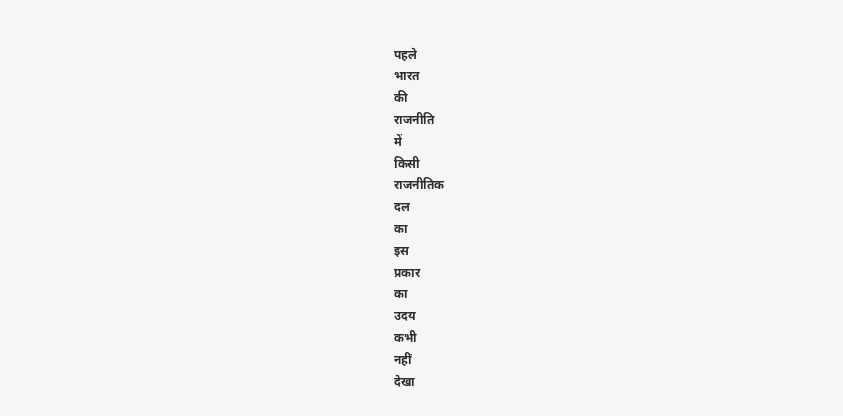पहले
भारत
की
राजनीति
में
किसी
राजनीतिक
दल
का
इस
प्रकार
का
उदय
कभी
नहीं
देखा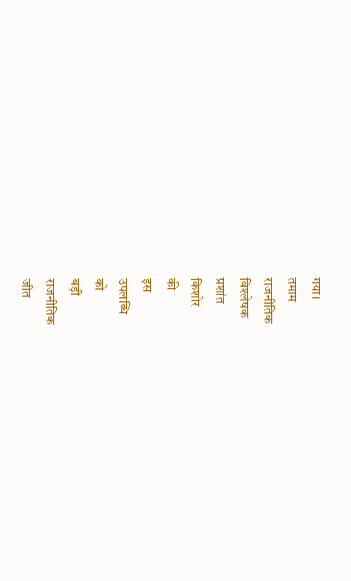गया।
तमाम
राजनीतिक
विश्लेषक
प्रशांत
किशोर
की
इस
उपलब्धि
को
बड़ी
राजनीतिक
जीत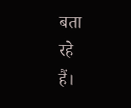बता
रहे
हैं।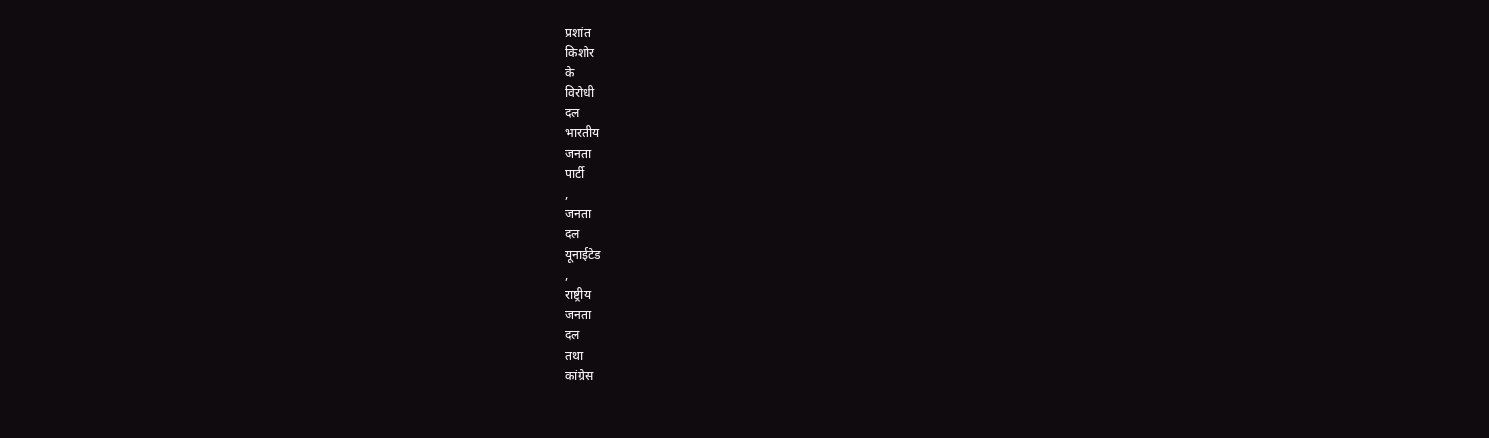प्रशांत
किशोर
के
विरोधी
दल
भारतीय
जनता
पार्टी
,
जनता
दल
यूनाईटेड
,
राष्ट्रीय
जनता
दल
तथा
कांग्रेस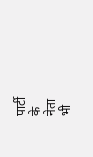पार्टी
के
नेता
भी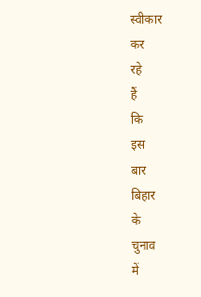स्वीकार
कर
रहे
हैं
कि
इस
बार
बिहार
के
चुनाव
में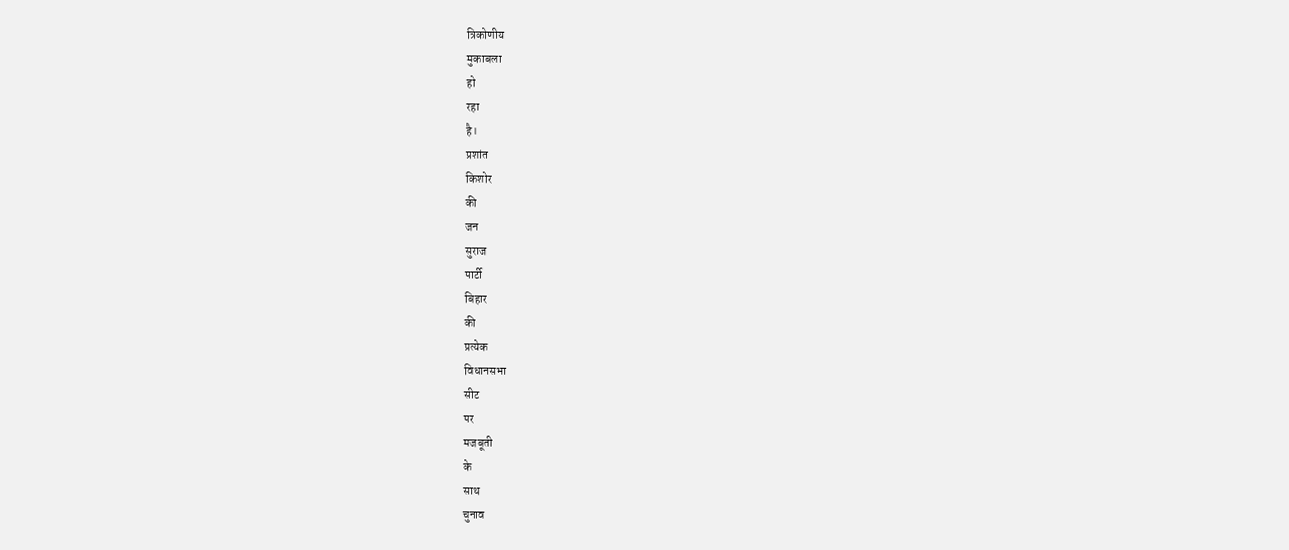त्रिकोणीय
मुकाबला
हो
रहा
है।
प्रशांत
किशोर
की
जन
सुराज
पार्टी
बिहार
की
प्रत्येक
विधानसभा
सीट
पर
मजबूती
के
साथ
चुनाव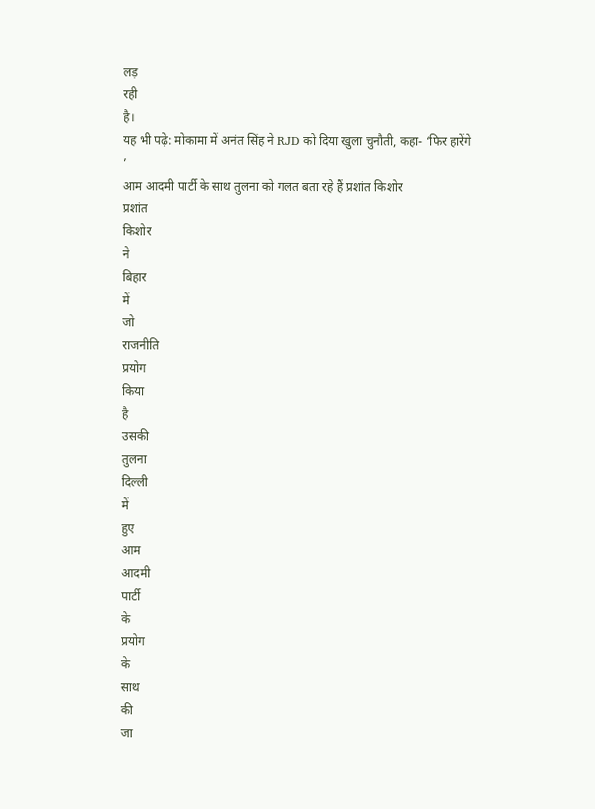लड़
रही
है।
यह भी पढ़े: मोकामा में अनंत सिंह ने RJD को दिया खुला चुनौती, कहा- ‘फिर हारेंगे ’
आम आदमी पार्टी के साथ तुलना को गलत बता रहे हैं प्रशांत किशोर
प्रशांत
किशोर
ने
बिहार
में
जो
राजनीति
प्रयोग
किया
है
उसकी
तुलना
दिल्ली
में
हुए
आम
आदमी
पार्टी
के
प्रयोग
के
साथ
की
जा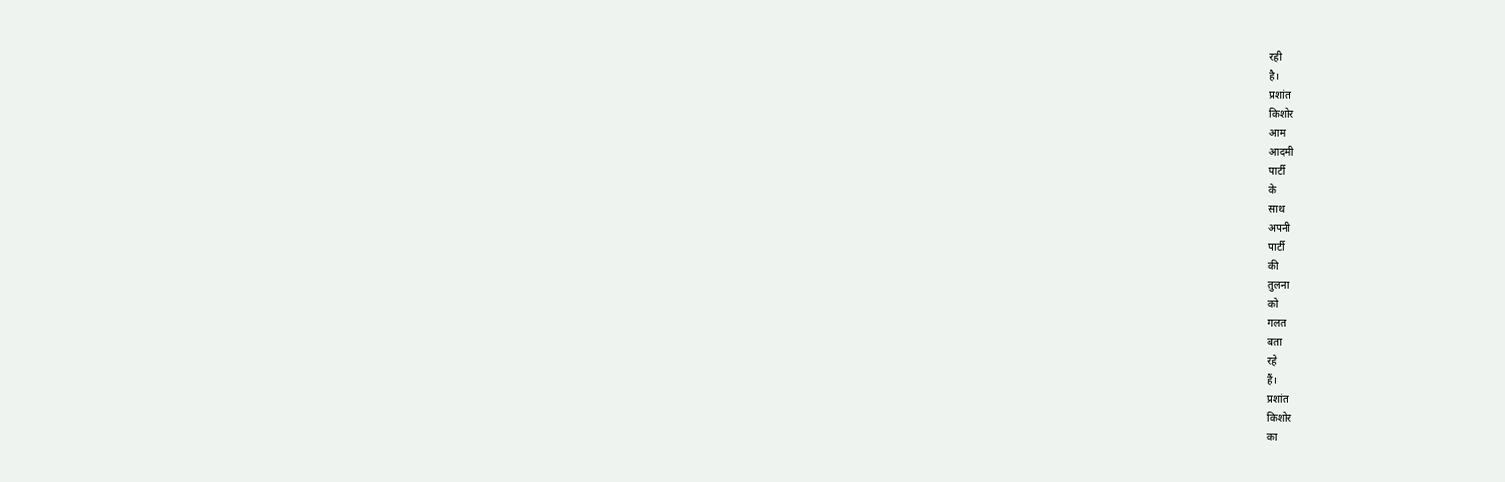रही
है।
प्रशांत
किशोर
आम
आदमी
पार्टी
के
साथ
अपनी
पार्टी
की
तुलना
को
गलत
बता
रहे
हैं।
प्रशांत
किशोर
का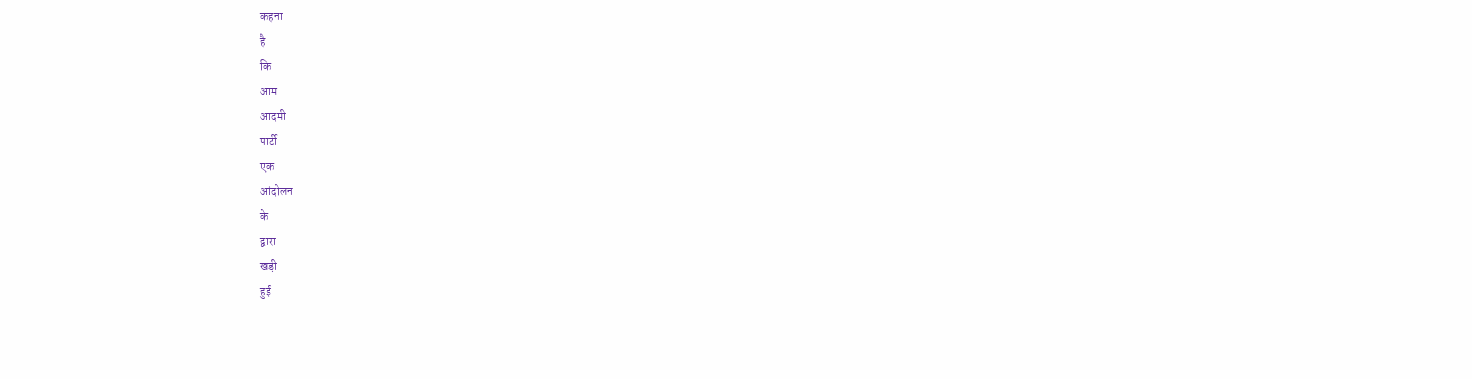कहना
है
कि
आम
आदमी
पार्टी
एक
आंदोलन
के
द्वारा
खड़ी
हुई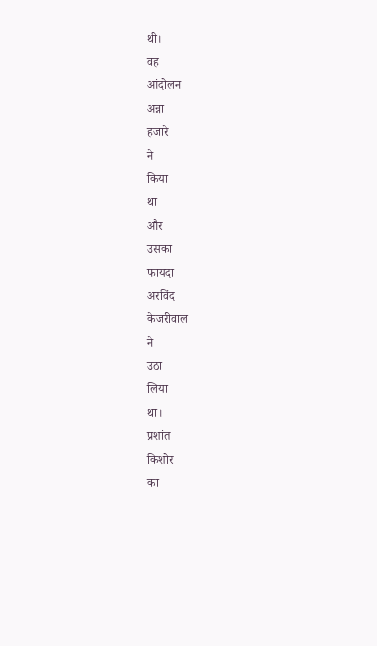थी।
वह
आंदोलन
अन्ना
हजारे
ने
किया
था
और
उसका
फायदा
अरविंद
केजरीवाल
ने
उठा
लिया
था।
प्रशांत
किशोर
का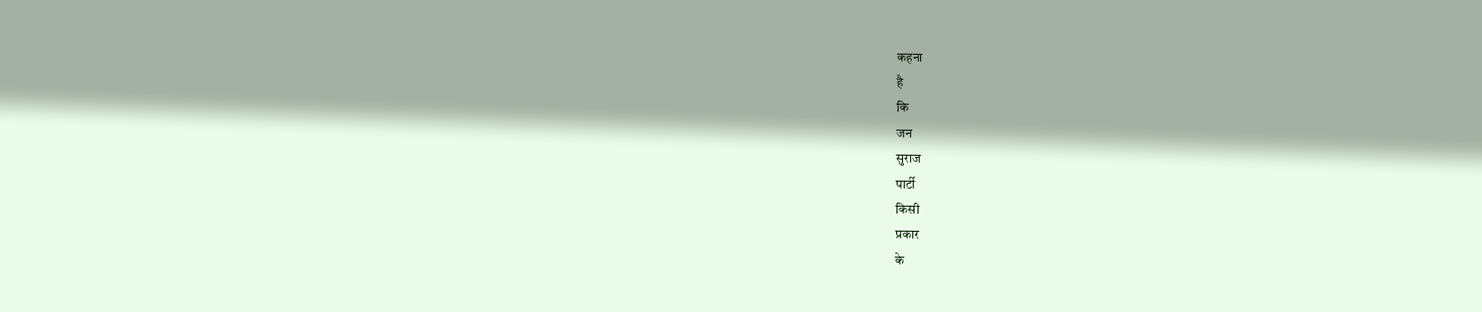कहना
है
कि
जन
सुराज
पार्टी
किसी
प्रकार
के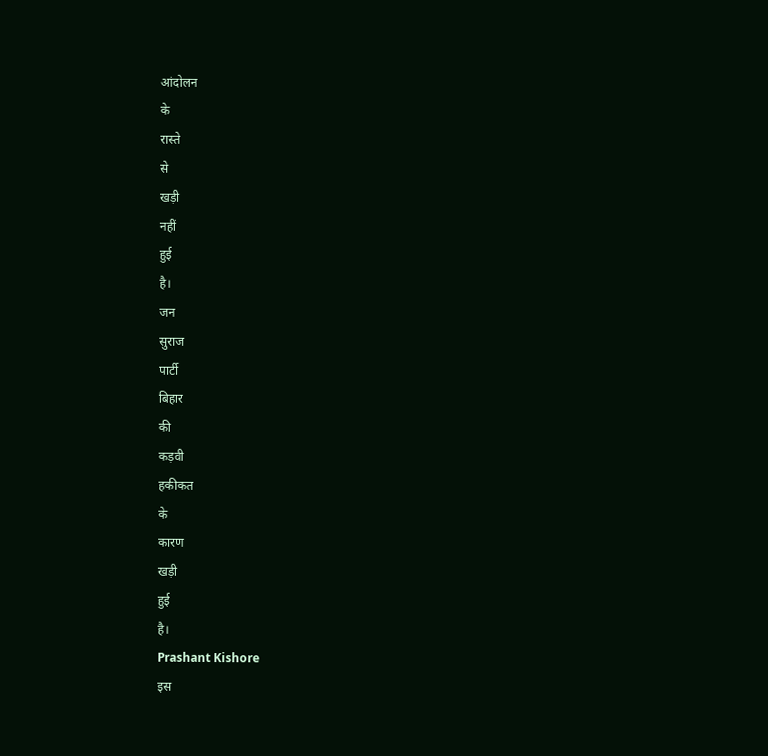आंदोलन
के
रास्ते
से
खड़ी
नहीं
हुई
है।
जन
सुराज
पार्टी
बिहार
की
कड़वी
हकीकत
के
कारण
खड़ी
हुई
है।
Prashant Kishore
इस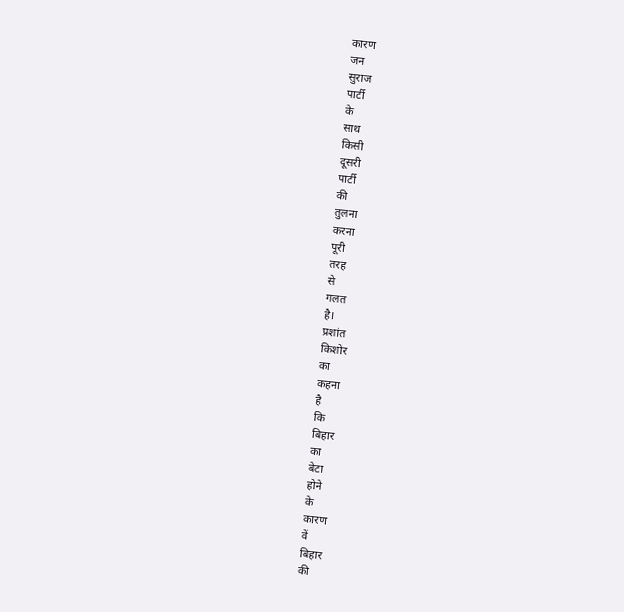कारण
जन
सुराज
पार्टी
के
साथ
किसी
दूसरी
पार्टी
की
तुलना
करना
पूरी
तरह
से
गलत
है।
प्रशांत
किशोर
का
कहना
है
कि
बिहार
का
बेटा
होने
के
कारण
वें
बिहार
की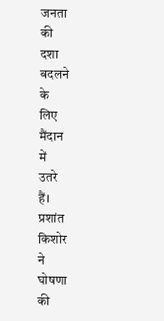जनता
की
दशा
बदलने
के
लिए
मैंदान
में
उतरे
हैं।
प्रशांत
किशोर
ने
घोषणा
की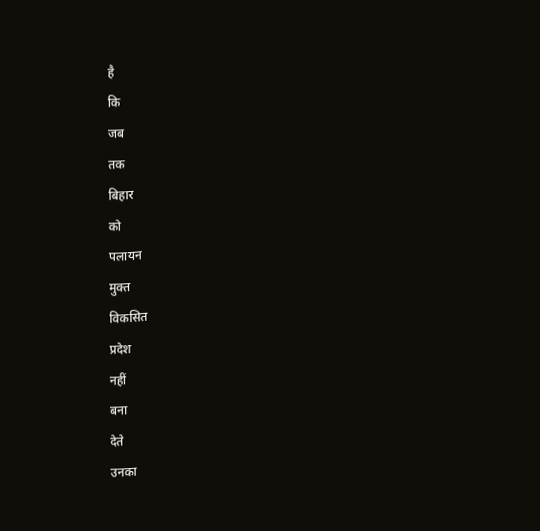है
कि
जब
तक
बिहार
को
पलायन
मुक्त
विकसित
प्रदेश
नहीं
बना
देते
उनका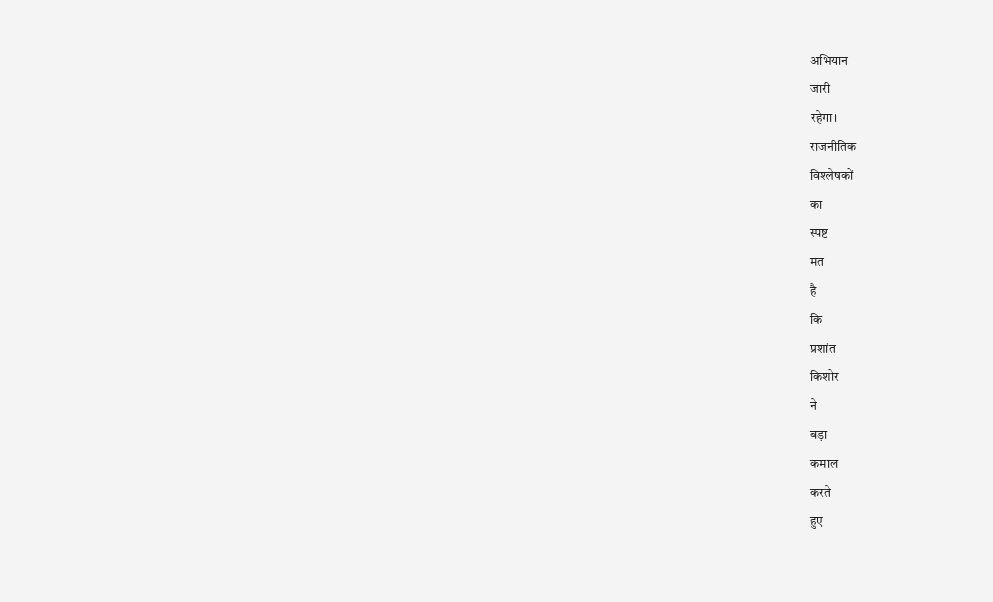अभियान
जारी
रहेगा।
राजनीतिक
विश्लेषकों
का
स्पष्ट
मत
है
कि
प्रशांत
किशोर
ने
बड़ा
कमाल
करते
हुए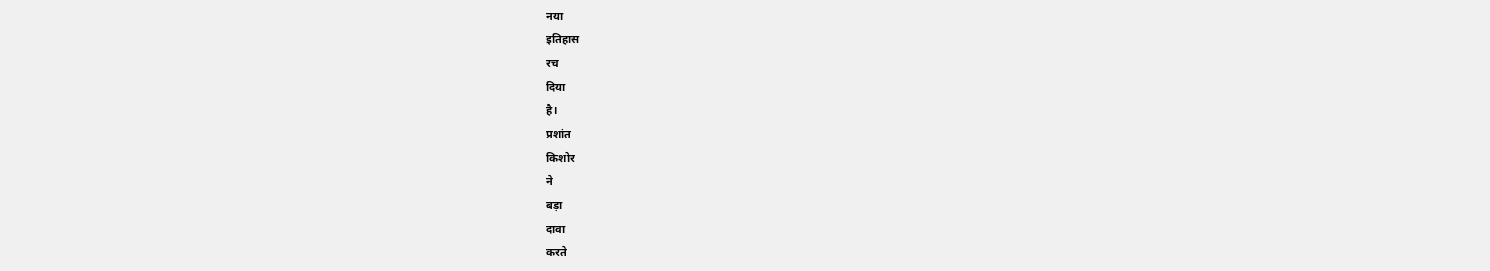नया
इतिहास
रच
दिया
है।
प्रशांत
किशोर
ने
बड़ा
दावा
करते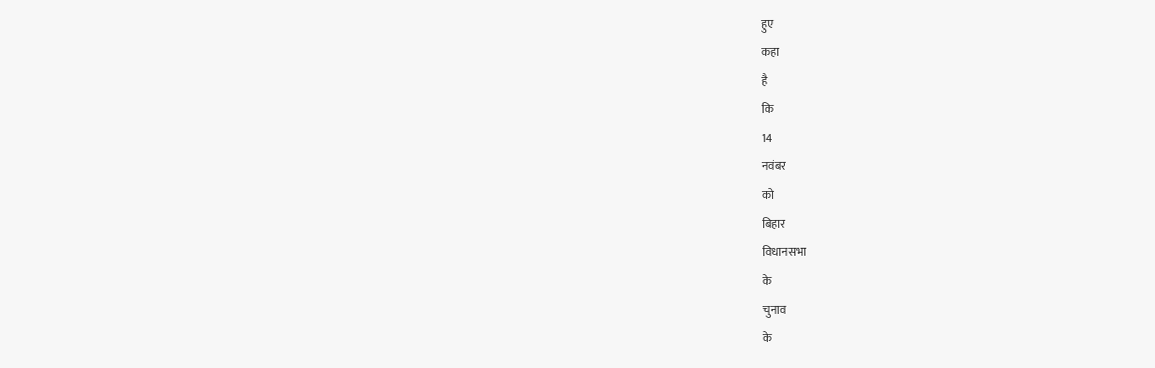हुए
कहा
है
कि
14
नवंबर
को
बिहार
विधानसभा
के
चुनाव
के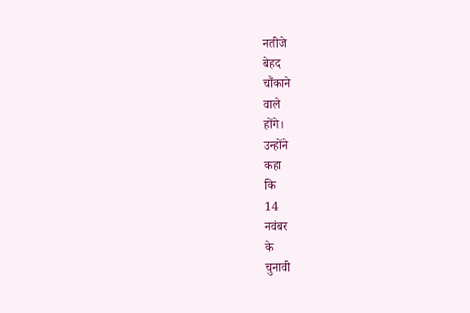नतीजे
बेहद
चौंकाने
वाले
होंगे।
उन्होंने
कहा
कि
14
नवंबर
के
चुनावी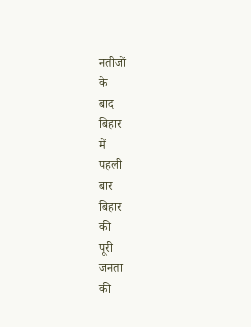नतीजों
के
बाद
बिहार
में
पहली
बार
बिहार
की
पूरी
जनता
की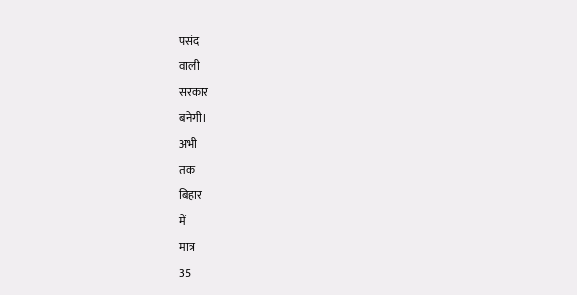पसंद
वाली
सरकार
बनेगी।
अभी
तक
बिहार
में
मात्र
35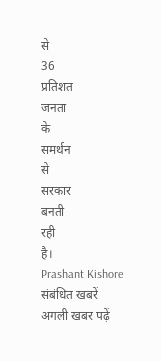से
36
प्रतिशत
जनता
के
समर्थन
से
सरकार
बनती
रही
है।
Prashant Kishore
संबंधित खबरें
अगली खबर पढ़ें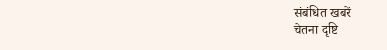संबंधित खबरें
चेतना दृष्टि